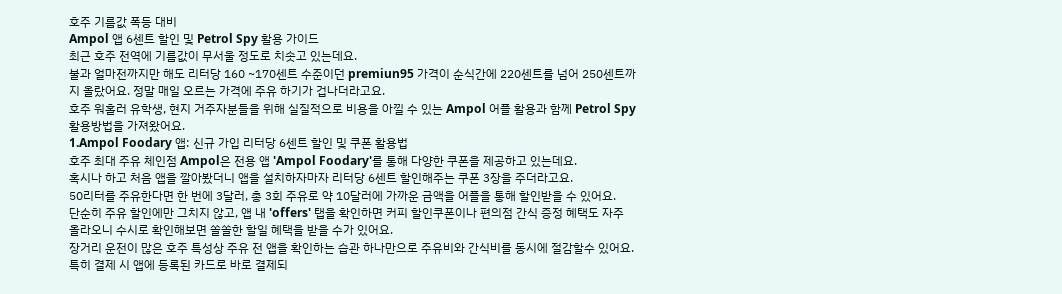호주 기름값 폭등 대비
Ampol 앱 6센트 할인 및 Petrol Spy 활용 가이드
최근 호주 전역에 기름값이 무서울 정도로 치솟고 있는데요.
불과 얼마전까지만 해도 리터당 160 ~170센트 수준이던 premiun95 가격이 순식간에 220센트를 넘어 250센트까지 올랐어요. 정말 매일 오르는 가격에 주유 하기가 겁나더라고요.
호주 워홀러 유학생, 현지 거주자분들을 위해 실질적으로 비용을 아낄 수 있는 Ampol 어플 활용과 함께 Petrol Spy 활용방법을 가져왔어요.
1.Ampol Foodary 앱: 신규 가입 리터당 6센트 할인 및 쿠폰 활용법
호주 최대 주유 체인점 Ampol은 전용 앱 'Ampol Foodary'를 통해 다양한 쿠폰을 제공하고 있는데요.
혹시나 하고 처음 앱을 깔아봤더니 앱을 설치하자마자 리터당 6센트 할인해주는 쿠폰 3장을 주더라고요.
50리터를 주유한다면 한 번에 3달러, 총 3회 주유로 약 10달러에 가까운 금액을 어플을 통해 할인받을 수 있어요.
단순히 주유 할인에만 그치지 않고, 앱 내 'offers' 탭을 확인하면 커피 할인쿠폰이나 편의점 간식 증정 혜택도 자주 올라오니 수시로 확인해보면 쏠쏠한 할일 혜택을 받을 수가 있어요.
장거리 운전이 많은 호주 특성상 주유 전 앱을 확인하는 습관 하나만으로 주유비와 간식비를 동시에 절감할수 있어요. 특히 결제 시 앱에 등록된 카드로 바로 결제되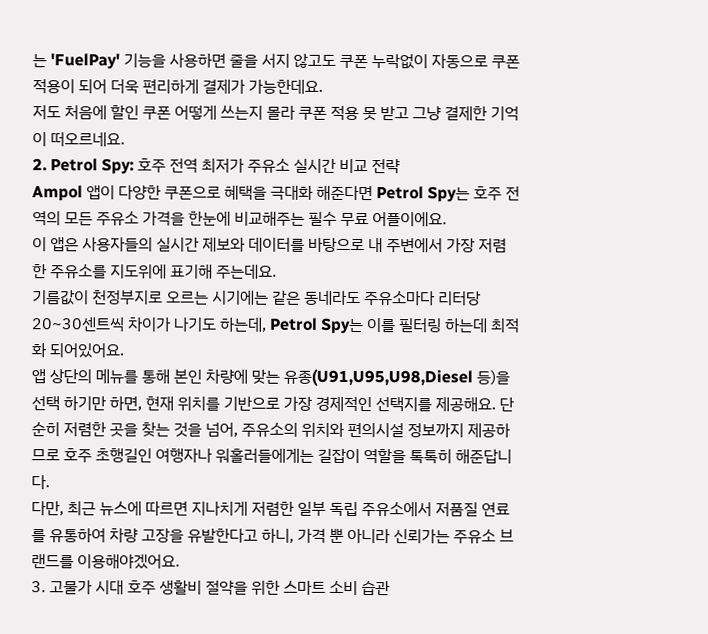는 'FuelPay' 기능을 사용하면 줄을 서지 않고도 쿠폰 누락없이 자동으로 쿠폰적용이 되어 더욱 편리하게 결제가 가능한데요.
저도 처음에 할인 쿠폰 어떻게 쓰는지 몰라 쿠폰 적용 못 받고 그냥 결제한 기억이 떠오르네요.
2. Petrol Spy: 호주 전역 최저가 주유소 실시간 비교 전략
Ampol 앱이 다양한 쿠폰으로 혜택을 극대화 해준다면 Petrol Spy는 호주 전역의 모든 주유소 가격을 한눈에 비교해주는 필수 무료 어플이에요.
이 앱은 사용자들의 실시간 제보와 데이터를 바탕으로 내 주변에서 가장 저렴한 주유소를 지도위에 표기해 주는데요.
기름값이 천정부지로 오르는 시기에는 같은 동네라도 주유소마다 리터당 20~30센트씩 차이가 나기도 하는데, Petrol Spy는 이를 필터링 하는데 최적화 되어있어요.
앱 상단의 메뉴를 통해 본인 차량에 맞는 유종(U91,U95,U98,Diesel 등)을 선택 하기만 하면, 현재 위치를 기반으로 가장 경제적인 선택지를 제공해요. 단순히 저렴한 곳을 찾는 것을 넘어, 주유소의 위치와 편의시설 정보까지 제공하므로 호주 초행길인 여행자나 워홀러들에게는 길잡이 역할을 톡톡히 해준답니다.
다만, 최근 뉴스에 따르면 지나치게 저렴한 일부 독립 주유소에서 저품질 연료를 유통하여 차량 고장을 유발한다고 하니, 가격 뿐 아니라 신뢰가는 주유소 브랜드를 이용해야겠어요.
3. 고물가 시대 호주 생활비 절약을 위한 스마트 소비 습관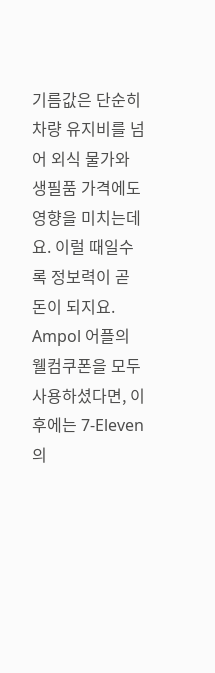기름값은 단순히 차량 유지비를 넘어 외식 물가와 생필품 가격에도 영향을 미치는데요. 이럴 때일수록 정보력이 곧 돈이 되지요. Ampol 어플의 웰컴쿠폰을 모두 사용하셨다면, 이후에는 7-Eleven의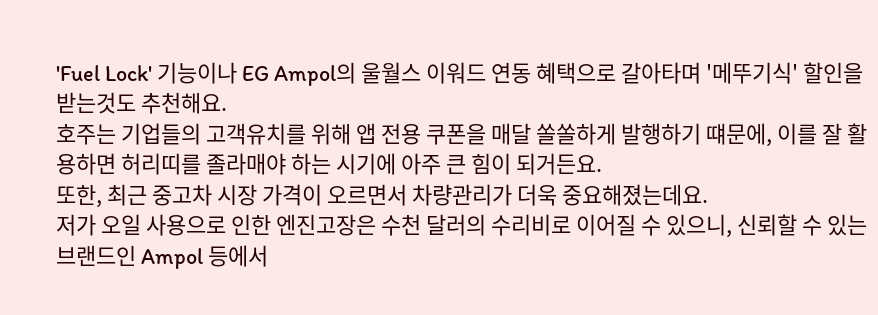'Fuel Lock' 기능이나 EG Ampol의 울월스 이워드 연동 혜택으로 갈아타며 '메뚜기식' 할인을 받는것도 추천해요.
호주는 기업들의 고객유치를 위해 앱 전용 쿠폰을 매달 쏠쏠하게 발행하기 떄문에, 이를 잘 활용하면 허리띠를 졸라매야 하는 시기에 아주 큰 힘이 되거든요.
또한, 최근 중고차 시장 가격이 오르면서 차량관리가 더욱 중요해졌는데요.
저가 오일 사용으로 인한 엔진고장은 수천 달러의 수리비로 이어질 수 있으니, 신뢰할 수 있는 브랜드인 Ampol 등에서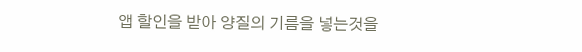앱 할인을 받아 양질의 기름을 넣는것을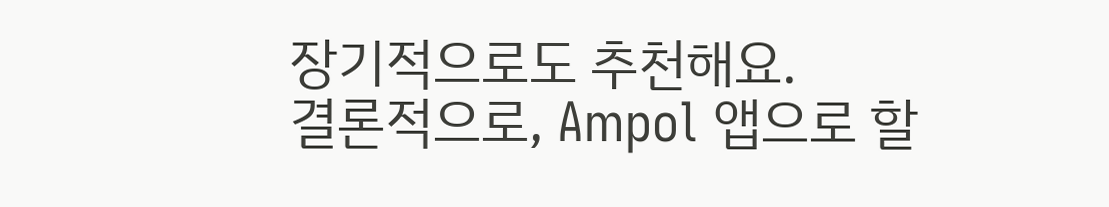장기적으로도 추천해요.
결론적으로, Ampol 앱으로 할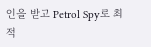인을 받고 Petrol Spy로 최적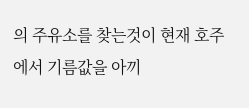의 주유소를 찾는것이 현재 호주에서 기름값을 아끼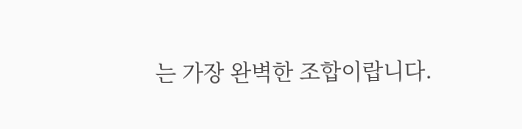는 가장 완벽한 조합이랍니다.